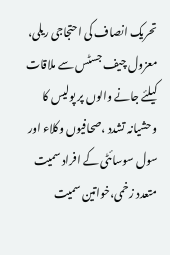تحریک انصاف کی احتجاجی ریلی، معزول چیف جسٹس سے ملاقات کیلئے جانے والوں پر پولیس کا وحشیانہ تشدد ،صحافیوں وکلاء اور سول سوسائٹی کے افراد سمیت متعدد زخمی،خواتین سمیت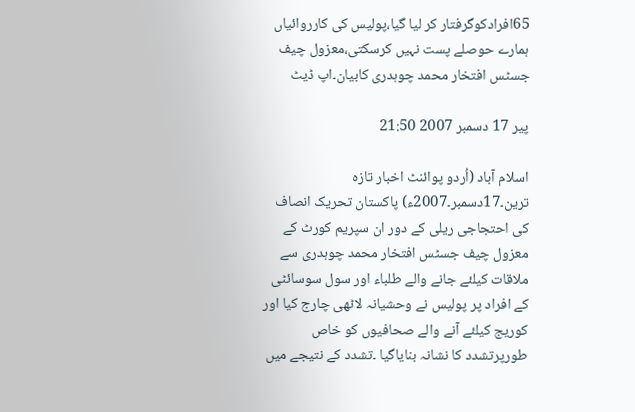65افرادکوگرفتار کر لیا گیا،پولیس کی کارروائیاں ہمارے حوصلے پست نہیں کرسکتی،معزول چیف جسٹس افتخار محمد چوہدری کابیان۔اپ ڈیٹ

پیر 17 دسمبر 2007 21:50

اسلام آباد (اُردو پوائنٹ اخبار تازہ ترین۔17دسمبر۔2007ء) پاکستان تحریک انصاف کی احتجاجی ریلی کے دور ان سپریم کورٹ کے معزول چیف جسٹس افتخار محمد چوہدری سے ملاقات کیلئے جانے والے طلباء اور سول سوسائٹی کے افراد پر پولیس نے وحشیانہ لاٹھی چارج کیا اور کوریج کیلئے آنے والے صحافیوں کو خاص طورپرتشدد کا نشانہ بنایاگیا ۔تشدد کے نتیجے میں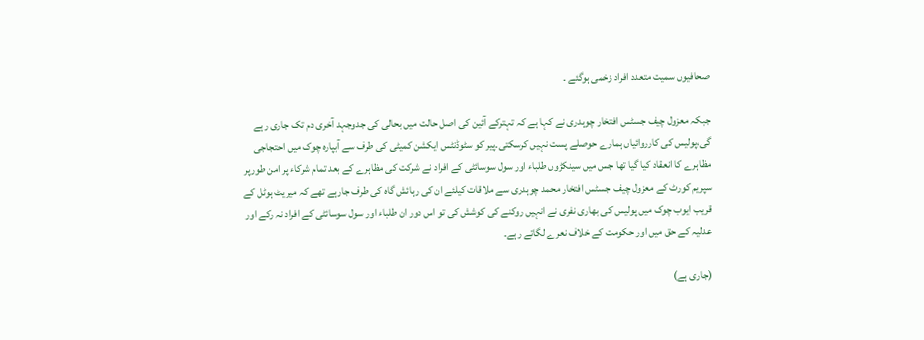صحافیوں سمیت متعدد افراد زخمی ہوگئے ۔

جبکہ معزول چیف جسٹس افتخار چوہدری نے کہا ہے کہ تہترکے آئین کی اصل حالت میں بحالی کی جدوجہد آخری دم تک جاری رہے گی،پولیس کی کارروائیاں ہمارے حوصلے پست نہیں کرسکتی۔پیر کو سٹوڈنٹس ایکشن کمیٹی کی طرف سے آبپارہ چوک میں احتجاجی مظاہرے کا انعقاد کیا گیا تھا جس میں سینکڑوں طلباء اور سول سوسائٹی کے افراد نے شرکت کی مظاہرے کے بعد تمام شرکاء پر امن طورپر سپریم کورٹ کے معزول چیف جسٹس افتخار محمد چوہدری سے ملاقات کیلئے ان کی رہائش گاہ کی طرف جارہے تھے کہ میریٹ ہوٹل کے قریب ایوب چوک میں پولیس کی بھاری نفری نے انہیں روکنے کی کوشش کی تو اس دور ان طلباء اور سول سوسائٹی کے افراد نہ رکے اور عدلیہ کے حق میں اور حکومت کے خلاف نعرے لگاتے رہے۔

(جاری ہے)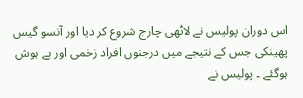اس دوران پولیس نے لاٹھی چارج شروع کر دیا اور آنسو گیس پھینکی جس کے نتیجے میں درجنوں افراد زخمی اور بے ہوش ہوگئے ۔ پولیس نے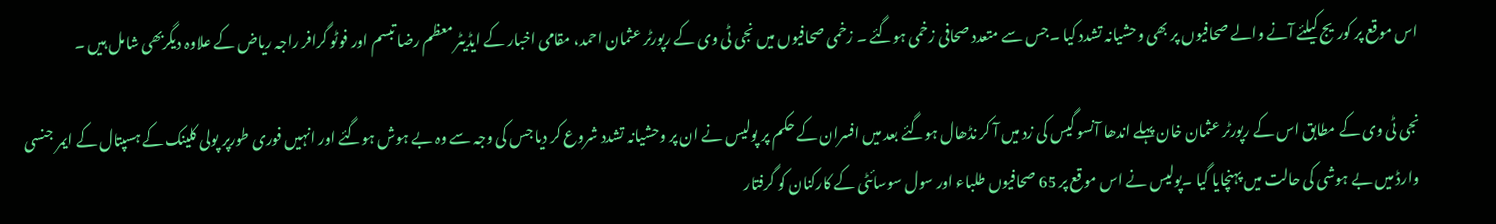اس موقع پر کوریج کیلئے آنے والے صحافیوں پر بھی وحشیانہ تشدد کیا ۔جس سے متعدد صحافی زخمی ہوگئے ۔ زخمی صحافیوں میں نجی ٹی وی کے رپورٹر عثمان احمد، مقامی اخبار کے ایڈیٹر معظم رضا تبسم اور فوٹو گرافر راجہ ریاض کے علاوہ دیگربھی شامل ہیں ۔

نجی ٹی وی کے مطابق اس کے رپورٹر عثمان خان پہلے اندھا آنسو گیس کی زد میں آ کر نڈھال ہوگئے بعد میں افسران کے حکم پر پولیس نے ان پر وحشیانہ تشدد شروع کر دیا جس کی وجہ سے وہ بے ہوش ہوگئے اور انہیں فوری طورپر پولی کلینک کے ہسپتال کے ایمر جنسی وارڈ میں بے ہوشی کی حالت میں پہنچایا گیا ۔پولیس نے اس موقع پر 65 صحافیوں طلباء اور سول سوسائٹی کے کارکنان کو گرفتار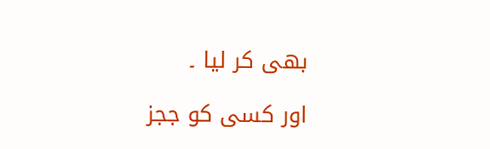بھی کر لیا ۔

اور کسی کو ججز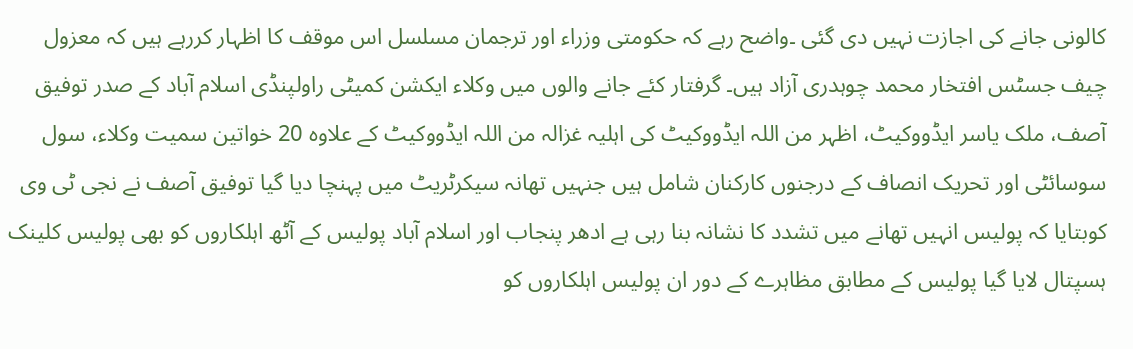کالونی جانے کی اجازت نہیں دی گئی ۔واضح رہے کہ حکومتی وزراء اور ترجمان مسلسل اس موقف کا اظہار کررہے ہیں کہ معزول چیف جسٹس افتخار محمد چوہدری آزاد ہیں۔ گرفتار کئے جانے والوں میں وکلاء ایکشن کمیٹی راولپنڈی اسلام آباد کے صدر توفیق آصف، ملک یاسر ایڈووکیٹ، اظہر من اللہ ایڈووکیٹ کی اہلیہ غزالہ من اللہ ایڈووکیٹ کے علاوہ 20 خواتین سمیت وکلاء، سول سوسائٹی اور تحریک انصاف کے درجنوں کارکنان شامل ہیں جنہیں تھانہ سیکرٹریٹ میں پہنچا دیا گیا توفیق آصف نے نجی ٹی وی کوبتایا کہ پولیس انہیں تھانے میں تشدد کا نشانہ بنا رہی ہے ادھر پنجاب اور اسلام آباد پولیس کے آٹھ اہلکاروں کو بھی پولیس کلینک ہسپتال لایا گیا پولیس کے مطابق مظاہرے کے دور ان پولیس اہلکاروں کو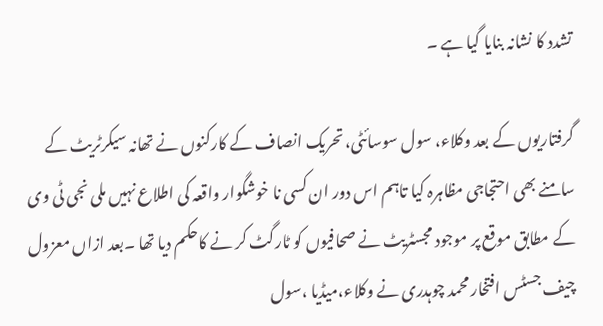تشدد کا نشانہ بنایا گیا ہے ۔

گرفتاریوں کے بعد وکلاء، سول سوسائٹی، تحریک انصاف کے کارکنوں نے تھانہ سیکرٹریٹ کے سامنے بھی احتجاجی مظاہرہ کیا تاہم اس دور ان کسی نا خوشگوار واقعہ کی اطلاع نہیں ملی نجی ٹی وی کے مطابق موقع پر موجود مجسٹریٹ نے صحافیوں کو ٹارگٹ کر نے کاحکم دیا تھا ۔بعد ازاں معزول چیف جسٹس افتخار محمد چوہدری نے وکلاء،میڈیا ،سول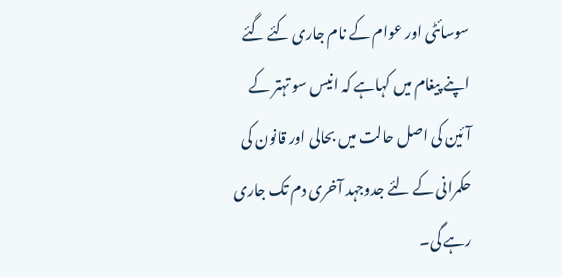سوسائٹی اور عوام کے نام جاری کئے گئے اپنے پیغام میں کہاہے کہ انیس سو تہتر کے آئین کی اصل حالت میں بحالی اور قانون کی حکمرانی کے لئے جدوجہد آخری دم تک جاری رہے گی۔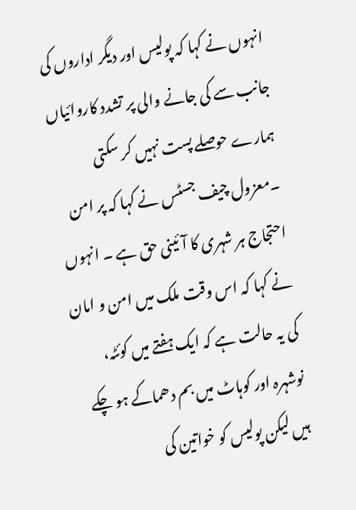انہوں نے کہا کہ پولیس اور دیگر اداروں کی جانب سے کی جانے والی پر تشدد کاروائیاں ہمارے حوصلے پست نہیں کر سکتی ۔معزول چیف جسٹس نے کہا کہ پر امن احتجاج ہر شہری کا آئینی حق ہے ۔ انہوں نے کہا کہ اس وقت ملک میں امن و امان کی یہ حالت ہے کہ ایک ہفتے میں کوئٹہ، نوشہرہ اور کوہاٹ میں بم دھماکے ہو چکے ہیں لیکن پولیس کو خواتین کی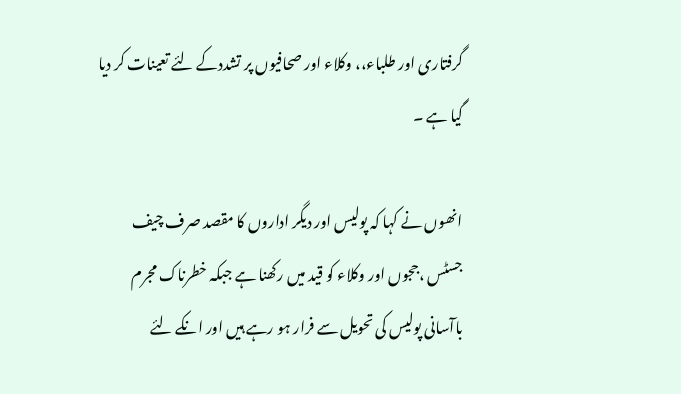گرفتاری اور طلباء،، وکلاء اور صحافیوں پر تشددکے لئے تعینات کر دیا گیا ہے ۔

انھوں نے کہا کہ پولیس اور دیگر اداروں کا مقصد صرف چیف جسٹس ،ججوں اور وکلاء کو قید میں رکھنا ہے جبکہ خطرناک مجرم باآسانی پولیس کی تحویل سے فرار ہو رہے ہیں اور انکے لئے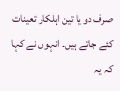صرف دو یا تین اہلکار تعینات کئے جاتے ہیں۔ انہوں نے کہا کہ یہ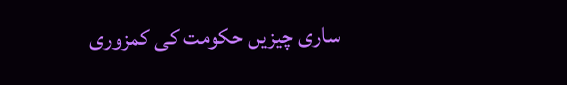ساری چیزیں حکومت کی کمزوری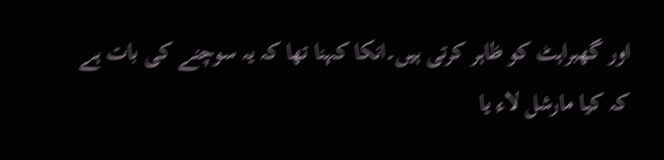اور گھبراہٹ کو ظاہر کرتی ہیں۔انکا کہنا تھا کہ یہ سوچنے کی بات ہے کہ کیا مارشل لاء یا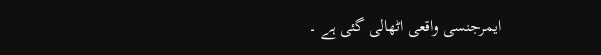ایمرجنسی واقعی اٹھالی گئی ہے ۔